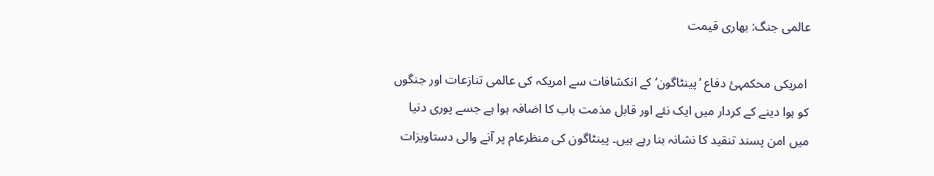عالمی جنگ: بھاری قیمت

 امریکی محکمہئ دفاع ’پینٹاگون‘ کے انکشافات سے امریکہ کی عالمی تنازعات اور جنگوں کو ہوا دینے کے کردار میں ایک نئے اور قابل مذمت باب کا اضافہ ہوا ہے جسے پوری دنیا میں امن پسند تنقید کا نشانہ بنا رہے ہیں۔ پینٹاگون کی منظرعام پر آنے والی دستاویزات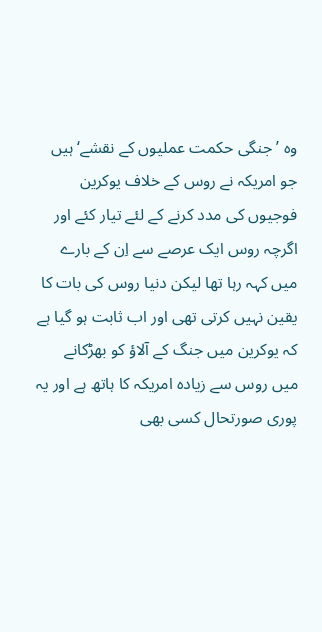وہ ’جنگی حکمت عملیوں کے نقشے‘ ہیں جو امریکہ نے روس کے خلاف یوکرین فوجیوں کی مدد کرنے کے لئے تیار کئے اور اگرچہ روس ایک عرصے سے اِن کے بارے میں کہہ رہا تھا لیکن دنیا روس کی بات کا یقین نہیں کرتی تھی اور اب ثابت ہو گیا ہے کہ یوکرین میں جنگ کے آلاؤ کو بھڑکانے میں روس سے زیادہ امریکہ کا ہاتھ ہے اور یہ پوری صورتحال کسی بھی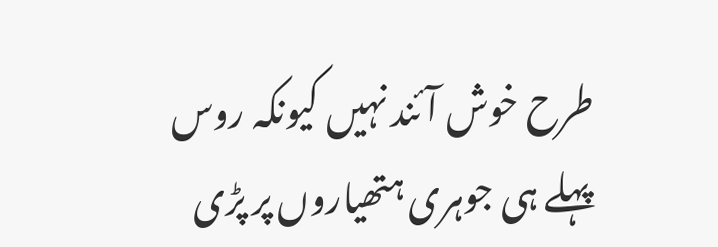طرح خوش آئند نہیں کیونکہ روس پہلے ہی جوہری ہتھیاروں پر پڑی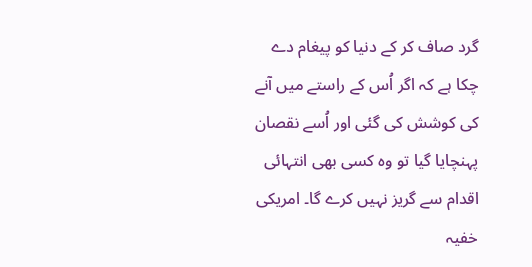گرد صاف کر کے دنیا کو پیغام دے چکا ہے کہ اگر اُس کے راستے میں آنے کی کوشش کی گئی اور اُسے نقصان پہنچایا گیا تو وہ کسی بھی انتہائی اقدام سے گریز نہیں کرے گا۔ امریکی خفیہ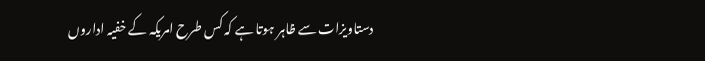دستاویزات سے ظاہر ہوتا ہے کہ کس طرح امریکہ کے خفیہ اداروں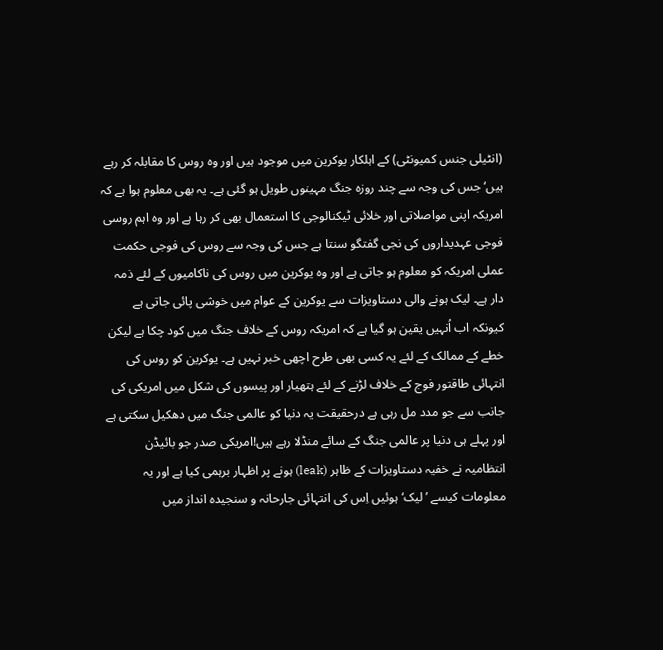(انٹیلی جنس کمیونٹی) کے اہلکار یوکرین میں موجود ہیں اور وہ روس کا مقابلہ کر رہے ہیں‘ جس کی وجہ سے چند روزہ جنگ مہینوں طویل ہو گئی ہے۔ یہ بھی معلوم ہوا ہے کہ امریکہ اپنی مواصلاتی اور خلائی ٹیکنالوجی کا استعمال بھی کر رہا ہے اور وہ اہم روسی فوجی عہدیداروں کی نجی گفتگو سنتا ہے جس کی وجہ سے روس کی فوجی حکمت عملی امریکہ کو معلوم ہو جاتی ہے اور وہ یوکرین میں روس کی ناکامیوں کے لئے ذمہ دار ہے۔ لیک ہونے والی دستاویزات سے یوکرین کے عوام میں خوشی پائی جاتی ہے کیونکہ اب اُنہیں یقین ہو گیا ہے کہ امریکہ روس کے خلاف جنگ میں کود چکا ہے لیکن خطے کے ممالک کے لئے یہ کسی بھی طرح اچھی خبر نہیں ہے۔ یوکرین کو روس کی انتہائی طاقتور فوج کے خلاف لڑنے کے لئے ہتھیار اور پیسوں کی شکل میں امریکی کی جانب سے جو مدد مل رہی ہے درحقیقت یہ دنیا کو عالمی جنگ میں دھکیل سکتی ہے اور پہلے ہی دنیا پر عالمی جنگ کے سائے منڈلا رہے ہیں!امریکی صدر جو بائیڈن انتظامیہ نے خفیہ دستاویزات کے ظاہر (leak) ہونے پر اظہار برہمی کیا ہے اور یہ معلومات کیسے ’لیک‘ ہوئیں اِس کی انتہائی جارحانہ و سنجیدہ انداز میں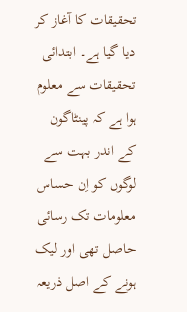تحقیقات کا آغاز کر دیا گیا ہے۔ ابتدائی تحقیقات سے معلوم ہوا ہے کہ پینٹاگون کے اندر بہت سے لوگوں کو اِن حساس معلومات تک رسائی حاصل تھی اور لیک ہونے کے اصل ذریعہ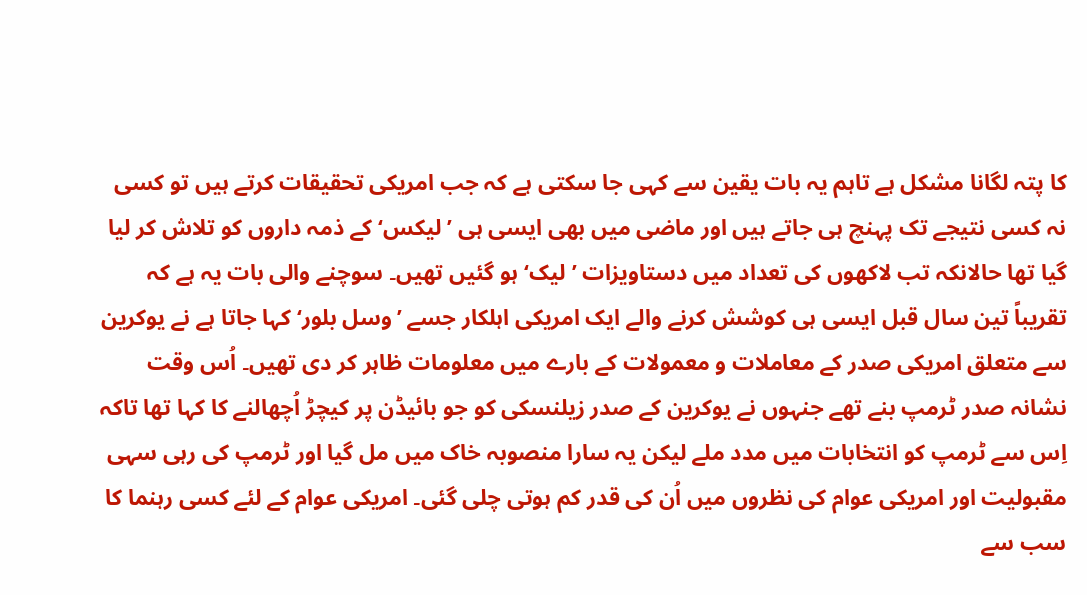کا پتہ لگانا مشکل ہے تاہم یہ بات یقین سے کہی جا سکتی ہے کہ جب امریکی تحقیقات کرتے ہیں تو کسی نہ کسی نتیجے تک پہنچ ہی جاتے ہیں اور ماضی میں بھی ایسی ہی ’لیکس‘ کے ذمہ داروں کو تلاش کر لیا گیا تھا حالانکہ تب لاکھوں کی تعداد میں دستاویزات ’لیک‘ ہو گئیں تھیں۔ سوچنے والی بات یہ ہے کہ تقریباً تین سال قبل ایسی ہی کوشش کرنے والے ایک امریکی اہلکار جسے ’وسل بلور‘ کہا جاتا ہے نے یوکرین سے متعلق امریکی صدر کے معاملات و معمولات کے بارے میں معلومات ظاہر کر دی تھیں۔ اُس وقت نشانہ صدر ٹرمپ بنے تھے جنہوں نے یوکرین کے صدر زیلنسکی کو جو بائیڈن پر کیچڑ اُچھالنے کا کہا تھا تاکہ اِس سے ٹرمپ کو انتخابات میں مدد ملے لیکن یہ سارا منصوبہ خاک میں مل گیا اور ٹرمپ کی رہی سہی مقبولیت اور امریکی عوام کی نظروں میں اُن کی قدر کم ہوتی چلی گئی۔ امریکی عوام کے لئے کسی رہنما کا سب سے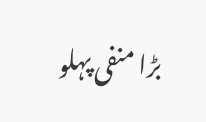بڑا منفی پہلو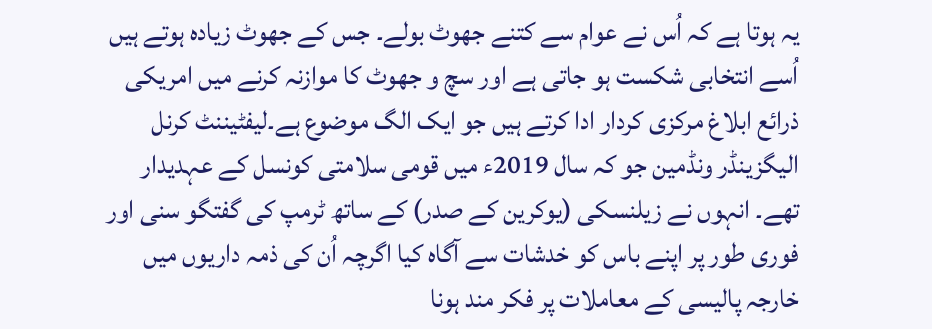یہ ہوتا ہے کہ اُس نے عوام سے کتنے جھوٹ بولے۔ جس کے جھوٹ زیادہ ہوتے ہیں اُسے انتخابی شکست ہو جاتی ہے اور سچ و جھوٹ کا موازنہ کرنے میں امریکی ذرائع ابلاغ مرکزی کردار ادا کرتے ہیں جو ایک الگ موضوع ہے۔لیفٹیننٹ کرنل الیگزینڈر ونڈمین جو کہ سال 2019ء میں قومی سلامتی کونسل کے عہدیدار تھے۔ انہوں نے زیلنسکی (یوکرین کے صدر) کے ساتھ ٹرمپ کی گفتگو سنی اور فوری طور پر اپنے باس کو خدشات سے آگاہ کیا اگرچہ اُن کی ذمہ داریوں میں خارجہ پالیسی کے معاملات پر فکر مند ہونا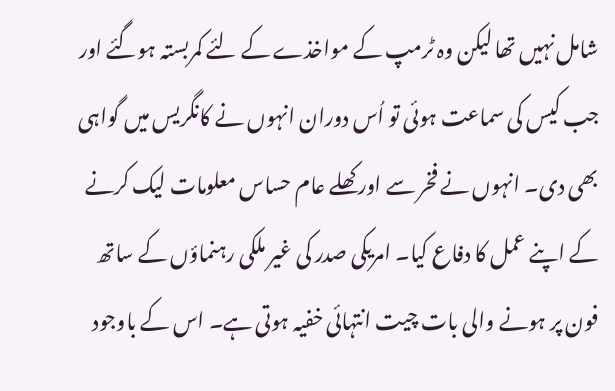شامل نہیں تھا لیکن وہ ٹرمپ کے مواخذے کے لئے کمربستہ ہوگئے اور جب کیس کی سماعت ہوئی تو اُس دوران انہوں نے کانگریس میں گواہی بھی دی۔ انہوں نے فخر سے اور کھلے عام حساس معلومات لیک کرنے کے اپنے عمل کا دفاع کیا۔ امریکی صدر کی غیر ملکی رہنماؤں کے ساتھ فون پر ہونے والی بات چیت انتہائی خفیہ ہوتی ہے۔ اس کے باوجود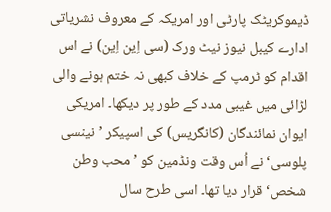ڈیموکریٹک پارٹی اور امریکہ کے معروف نشریاتی ادارے کیبل نیوز نیٹ ورک (سی اِین اِین) نے اس اقدام کو ٹرمپ کے خلاف کبھی نہ ختم ہونے والی لڑائی میں غیبی مدد کے طور پر دیکھا۔ امریکی ایوان نمائندگان (کانگریس) کی اسپیکر ’نینسی پلوسی‘ نے اُس وقت ونڈمین کو ’محب وطن شخص‘ قرار دیا تھا۔ اسی طرح سال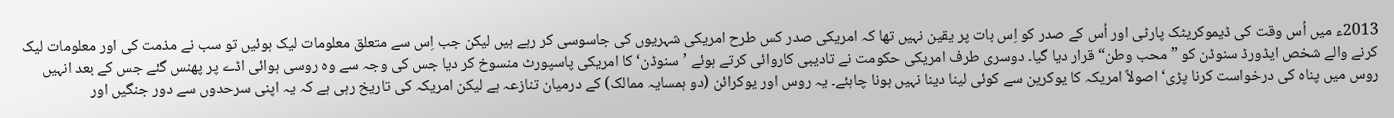2013ء میں اُس وقت کی ڈیموکریٹک پارٹی اور اُس کے صدر کو اِس بات پر یقین نہیں تھا کہ امریکی صدر کس طرح امریکی شہریوں کی جاسوسی کر رہے ہیں لیکن جب اِس سے متعلق معلومات لیک ہوئیں تو سب نے مذمت کی اور معلومات لیک کرنے والے شخص ایڈورڈ سنوڈن کو ”محب وطن“ قرار دیا گیا۔ دوسری طرف امریکی حکومت نے تادیبی کاروائی کرتے ہوئے ’سنوڈن‘ کا امریکی پاسپورٹ منسوخ کر دیا جس کی وجہ سے وہ روسی ہوائی اڈے پر پھنس گئے جس کے بعد انہیں روس میں پناہ کی درخواست کرنا پڑی‘ اصولاً امریکہ کا یوکرین سے کوئی لینا دینا نہیں ہونا چاہئے۔ یہ روس اور یوکرائن (دو ہمسایہ ممالک) کے درمیان تنازعہ ہے لیکن امریکہ کی تاریخ رہی ہے کہ یہ اپنی سرحدوں سے دور جنگیں اور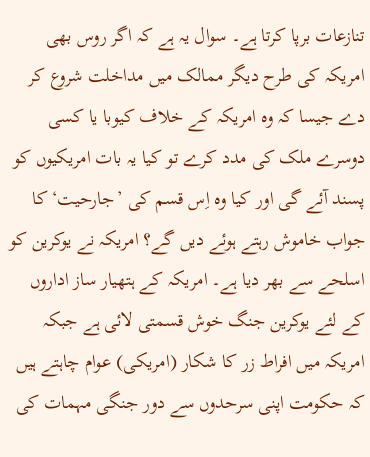تنازعات برپا کرتا ہے۔ سوال یہ ہے کہ اگر روس بھی امریکہ کی طرح دیگر ممالک میں مداخلت شروع کر دے جیسا کہ وہ امریکہ کے خلاف کیوبا یا کسی دوسرے ملک کی مدد کرے تو کیا یہ بات امریکیوں کو پسند آئے گی اور کیا وہ اِس قسم کی ’جارحیت‘ کا جواب خاموش رہتے ہوئے دیں گے؟ امریکہ نے یوکرین کو اسلحے سے بھر دیا ہے۔ امریکہ کے ہتھیار ساز اداروں کے لئے یوکرین جنگ خوش قسمتی لائی ہے جبکہ امریکہ میں افراط زر کا شکار (امریکی) عوام چاہتے ہیں کہ حکومت اپنی سرحدوں سے دور جنگی مہمات کی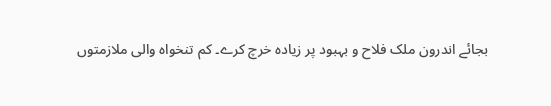بجائے اندرون ملک فلاح و بہبود پر زیادہ خرچ کرے۔ کم تنخواہ والی ملازمتوں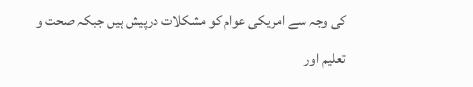کی وجہ سے امریکی عوام کو مشکلات درپیش ہیں جبکہ صحت و تعلیم اور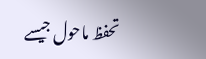تحفظ ماحول جیسے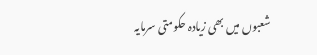شعبوں میں بھی زیادہ حکومتی سرمایہ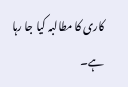کاری کا مطالبہ کیا جا رہا ہے۔